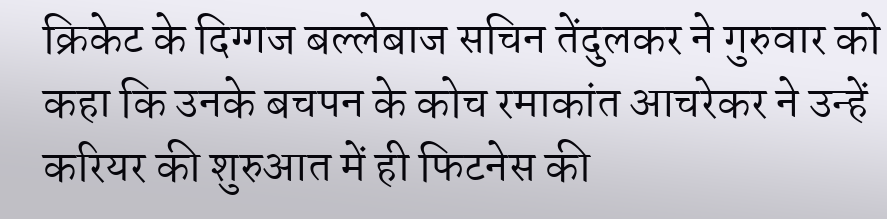क्रिकेट के दिग्गज बल्लेबाज सचिन तेंदुलकर ने गुरुवार को कहा कि उनके बचपन के कोच रमाकांत आचरेकर ने उन्हें करियर की शुरुआत में ही फिटनेस की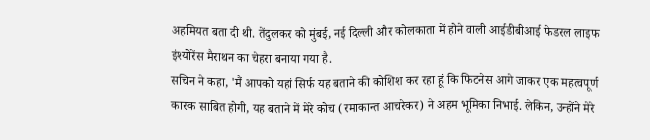अहमियत बता दी थी. तेंदुलकर को मुंबई, नई दिल्ली और कोलकाता में होने वाली आईडीबीआई फेडरल लाइफ इंश्योरेंस मैराथन का चेहरा बनाया गया है.
सचिन ने कहा, 'मैं आपको यहां सिर्फ यह बताने की कोशिश कर रहा हूं कि फिटनेस आगे जाकर एक महत्वपूर्ण कारक साबित होगी, यह बताने में मेरे कोच (रमाकान्त आचरेकर) ने अहम भूमिका निभाई. लेकिन, उन्होंने मेरे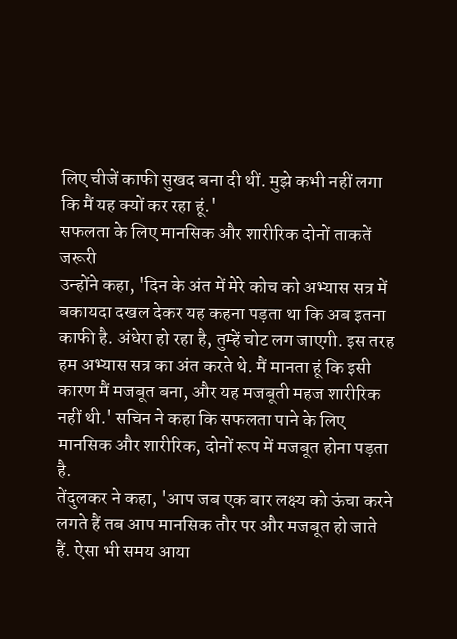लिए चीजें काफी सुखद बना दी थीं. मुझे कभी नहीं लगा कि मैं यह क्यों कर रहा हूं.'
सफलता के लिए मानसिक और शारीरिक दोनों ताकतें जरूरी
उन्होंने कहा, 'दिन के अंत में मेरे कोच को अभ्यास सत्र में बकायदा दखल देकर यह कहना पड़ता था कि अब इतना काफी है. अंधेरा हो रहा है, तुम्हें चोट लग जाएगी. इस तरह हम अभ्यास सत्र का अंत करते थे. मैं मानता हूं कि इसी कारण मैं मजबूत बना, और यह मजबूती महज शारीरिक नहीं थी.' सचिन ने कहा कि सफलता पाने के लिए मानसिक और शारीरिक, दोनों रूप में मजबूत होना पड़ता है.
तेंदुलकर ने कहा, 'आप जब एक बार लक्ष्य को ऊंचा करने लगते हैं तब आप मानसिक तौर पर और मजबूत हो जाते हैं. ऐसा भी समय आया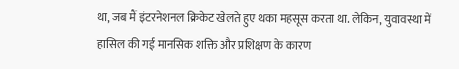था, जब मैं इंटरनेशनल क्रिकेट खेलते हुए थका महसूस करता था. लेकिन, युवावस्था में हासिल की गई मानसिक शक्ति और प्रशिक्षण के कारण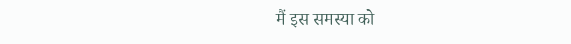मैं इस समस्या को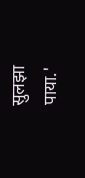सुलझा पाया.'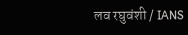लव रघुवंशी / IANS